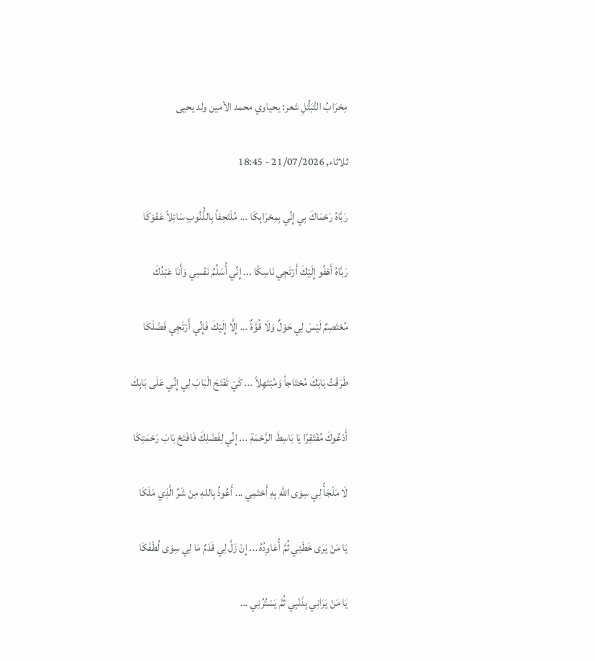مِحْرَابُ التَّبَتُّلِ شعر: يحياوي محمد الأمين ولد يحيى

ثلاثاء, 21/07/2026 - 18:45

رَبَّاهُ رَحْمَاكَ بِي إِنِّي بِمِحْرَابِكَا ... مُلْتَحِفاً بِالذُّنُوبِ سَائِلاً عَفْوَكَا

رَبَّاهُ أَهْفُو إِلَيْكَ أَرْتَجِي نَاسِكًا ... إِنِّي أُسَلِّمُ نَفْسِي وَأَنَا عَبْدُكَ

مُعْتَصِمٌ لَيْسَ لِي حَوْلٌ وَلَا قُوَّةٌ ... إِلَّا إِلَيْكَ فَإِنِّي أَرْتَجِي فَضْلَكَا

طَرَقْتُ بَابَكَ مُحْتَاجاً وَمُبْتَهِلاً ... كَيْ تَفْتَحَ الْبَابَ لِي إِنِّي عَلَى بَابِكَ

أَدْعُوكَ مُفْتَقِرًا يَا بَاسِطَ الرَّحْمَةِ ... إِنِّي لِفَضْلِكَ فَافْتَحْ بَابَ رَحْمَتِكَا

لَا مَلْجَأً لِي سِوَى اللهِ بِهِ أَحْتَمِي ... أَعُوذُ بِاللهِ مِنْ شَرِّ الَّذِي مَلَكَا

يَا مَنْ يَرَى خَطَئِي ثُمَّ أُعَاوِدُهُ ... إِنْ زَلَّ لِي قَدَمٌ مَا لِي سِوَى لُطْفَكَا

يَا مَنْ يَرَانِي بِذَنْبِي ثُمَّ يَسْتُرُنِي ...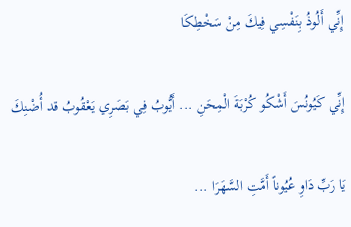إِنِّي أَلُوذُ بِنَفْسِي فِيكَ مِنْ سَخْطِكَا

إِنِّي كَيُونُسَ أَشْكُو كُرْبَةَ الْمِحَنِ ... أَيُّوبُ فِي بَصَرِي يَعْقُوبُ قد أُضْنِكَ

يَا رَبِّ دَاوِ عُيُوناً أَمَّتِ السَّهَرَا ...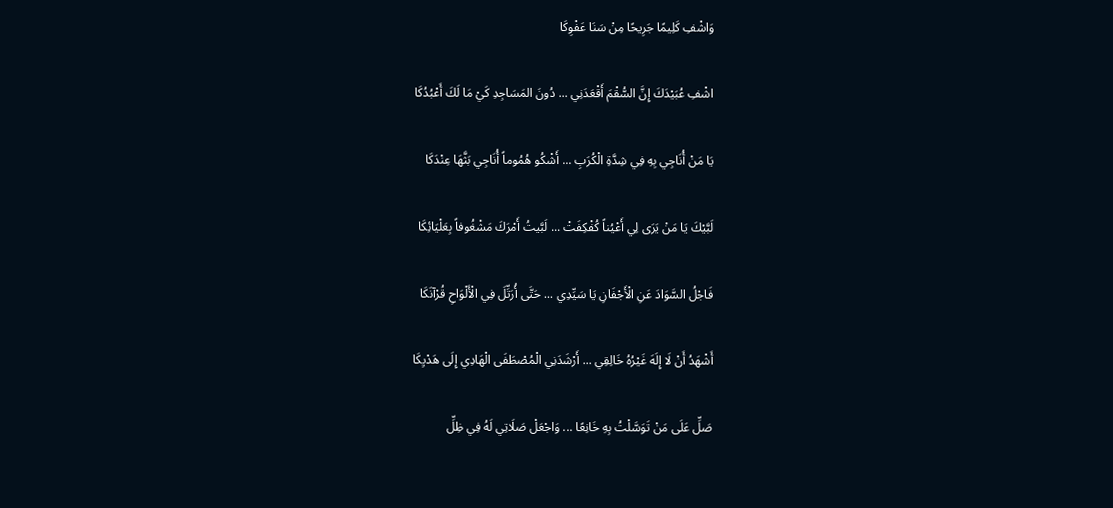وَاشْفِ كَلِيمًا جَرِيحًا مِنْ سَنَا عَفْوِكَا

اشْفِ عُبَيْدَكَ إِنَّ السُّقْمَ أَقْعَدَنِي ... دُونَ المَسَاجِدِ كَيْ مَا لَكَ أَعْبُدُكَا

يَا مَنْ أُنَاجِي بِهِ فِي شِدَّةِ الْكُرَبِ ... أَشْكُو هُمُوماً أُنَاجِي بَثَّهَا عِنْدَكَا

لَبَّيْكَ يَا مَنْ يَرَى لِي أَعْيُناً كُفْكِفَتْ ... لَبَّيتُ أَمْرَكَ مَشْغُوفاً بِعَلْيَائِكَا

فَاجْلُ السَّوَادَ عَنِ الْأَجْفَانِ يَا سَيِّدِي ... حَتَّى أُرَتِّلَ فِي الْأَلْوَاحِ قُرْآنَكَا

أَشْهَدُ أَنْ لَا إِلَهَ غَيْرُهُ خَالِقِي ... أَرْشَدَنِي الْمُصْطَفَى الْهَادِي إِلَى هَدْيِكَا

صَلِّ عَلَى مَنْ تَوَسَّلْتُ بِهِ خَانِعًا ... وَاجْعَلْ صَلَاتِي لَهُ فِي ظِلِّ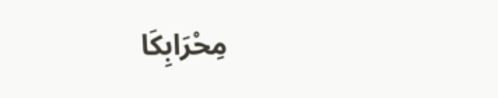مِحْرَابِكَا